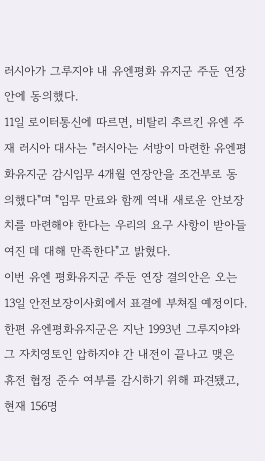러시아가 그루지야 내 유엔평화 유지군 주둔 연장안에 동의했다.
11일 로이터통신에 따르면, 비탈리 추르킨 유엔 주재 러시아 대사는 "러시아는 서방이 마련한 유엔평화유지군 감시임무 4개월 연장안을 조건부로 동의했다"며 "임무 만료와 함께 역내 새로운 안보장치를 마련해야 한다는 우리의 요구 사항이 받아들여진 데 대해 만족한다"고 밝혔다.
이번 유엔 평화유지군 주둔 연장 결의안은 오는 13일 안전보장이사회에서 표결에 부쳐질 예정이다.
한편 유엔평화유지군은 지난 1993년 그루지야와 그 자치영토인 압하지야 간 내전이 끝나고 맺은 휴전 협정 준수 여부를 감시하기 위해 파견됐고, 현재 156명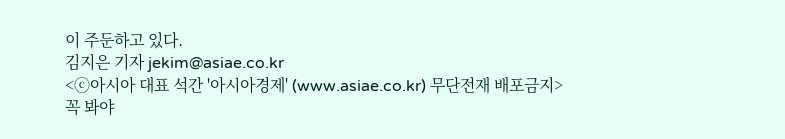이 주둔하고 있다.
김지은 기자 jekim@asiae.co.kr
<ⓒ아시아 대표 석간 '아시아경제' (www.asiae.co.kr) 무단전재 배포금지>
꼭 봐야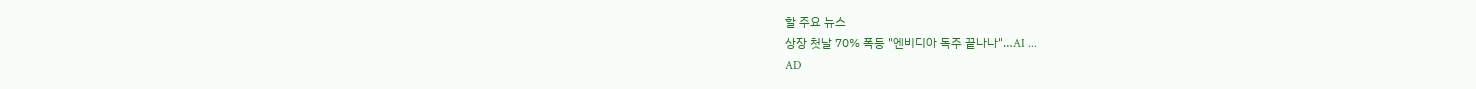할 주요 뉴스
상장 첫날 70% 폭등 "엔비디아 독주 끝나나"…AI ...
AD